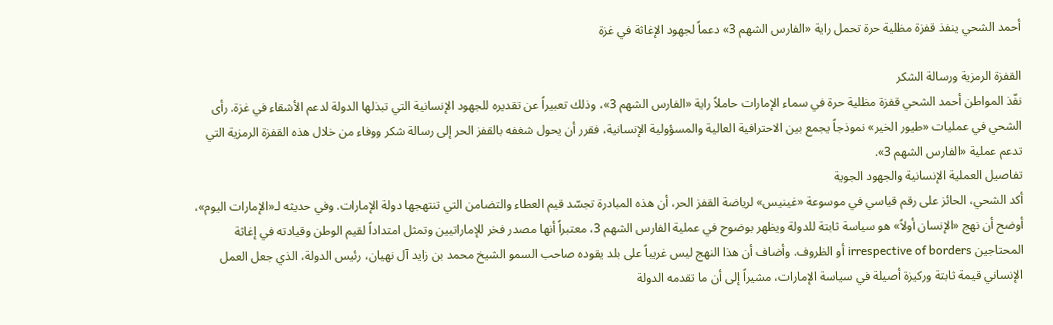أحمد الشحي ينفذ قفزة مظلية حرة تحمل راية «الفارس الشهم 3» دعماً لجهود الإغاثة في غزة

القفزة الرمزية ورسالة الشكر
نفّذ المواطن أحمد الشحي قفزة مظلية حرة في سماء الإمارات حاملاً راية «الفارس الشهم 3»، وذلك تعبيراً عن تقديره للجهود الإنسانية التي تبذلها الدولة لدعم الأشقاء في غزة. رأى الشحي في عمليات «طيور الخير» نموذجاً يجمع بين الاحترافية العالية والمسؤولية الإنسانية، فقرر أن يحول شغفه بالقفز الحر إلى رسالة شكر ووفاء من خلال هذه القفزة الرمزية التي تدعم عملية «الفارس الشهم 3».
تفاصيل العملية الإنسانية والجهود الجوية
أكد الشحي، الحائز على رقم قياسي في موسوعة «غينيس» لرياضة القفز الحر، أن هذه المبادرة تجسّد قيم العطاء والتضامن التي تنتهجها دولة الإمارات. وفي حديثه لـ«الإمارات اليوم»، أوضح أن نهج «الإنسان أولاً» هو سياسة ثابتة للدولة ويظهر بوضوح في عملية الفارس الشهم 3، معتبراً أنها مصدر فخر للإماراتيين وتمثل امتداداً لقيم الوطن وقيادته في إغاثة المحتاجين irrespective of borders أو الظروف. وأضاف أن هذا النهج ليس غريباً على بلد يقوده صاحب السمو الشيخ محمد بن زايد آل نهيان، رئيس الدولة، الذي جعل العمل الإنساني قيمة ثابتة وركيزة أصيلة في سياسة الإمارات، مشيراً إلى أن ما تقدمه الدولة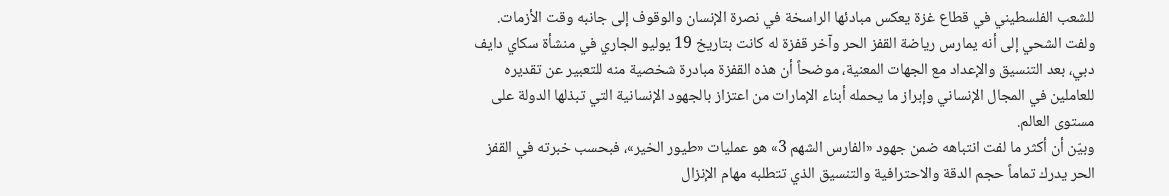للشعب الفلسطيني في قطاع غزة يعكس مبادئها الراسخة في نصرة الإنسان والوقوف إلى جانبه وقت الأزمات.
ولفت الشحي إلى أنه يمارس رياضة القفز الحر وآخر قفزة له كانت بتاريخ 19 يوليو الجاري في منشأة سكاي دايف دبي، بعد التنسيق والإعداد مع الجهات المعنية، موضحاً أن هذه القفزة مبادرة شخصية منه للتعبير عن تقديره للعاملين في المجال الإنساني وإبراز ما يحمله أبناء الإمارات من اعتزاز بالجهود الإنسانية التي تبذلها الدولة على مستوى العالم.
وبيّن أن أكثر ما لفت انتباهه ضمن جهود «الفارس الشهم 3» هو عمليات «طيور الخير»، فبحسب خبرته في القفز الحر يدرك تماماً حجم الدقة والاحترافية والتنسيق الذي تتطلبه مهام الإنزال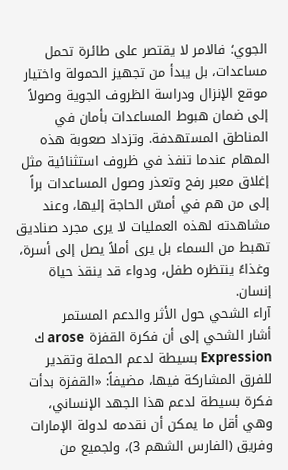الجوي؛ فالامر لا يقتصر على طائرة تحمل مساعدات، بل يبدأ من تجهيز الحمولة واختيار موقع الإنزال ودراسة الظروف الجوية وصولاً إلى ضمان هبوط المساعدات بأمان في المناطق المستهدفة. وتزداد صعوبة هذه المهام عندما تنفذ في ظروف استثنائية مثل إغلاق معبر رفح وتعذر وصول المساعدات براً إلى من هم في أمسّ الحاجة إليها، وعند مشاهدته لهذه العمليات لا يرى مجرد صناديق تهبط من السماء بل يرى أملاً يصل إلى أسرة، وغذاءً ينتظره طفل، ودواء قد ينقذ حياة إنسان.
آراء الشحي حول الأثر والدعم المستمر
أشار الشحي إلى أن فكرة القفزة arose ك Expression بسيطة لدعم الحملة وتقدير للفرق المشاركة فيها، مضيفاً: «القفزة بدأت فكرة بسيطة لدعم هذا الجهد الإنساني، وهي أقل ما يمكن أن نقدمه لدولة الإمارات وفريق (الفارس الشهم 3)، ولجميع من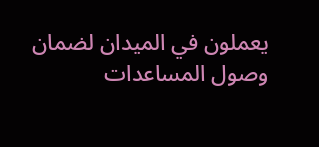يعملون في الميدان لضمان وصول المساعدات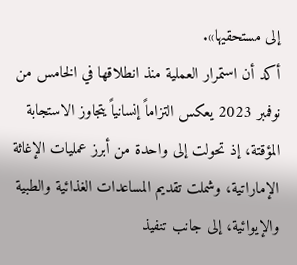إلى مستحقيها».
أكد أن استمرار العملية منذ انطلاقها في الخامس من نوفمبر 2023 يعكس التزاماً إنسانياً يتجاوز الاستجابة المؤقتة، إذ تحولت إلى واحدة من أبرز عمليات الإغاثة الإماراتية، وشملت تقديم المساعدات الغذائية والطبية والإيوائية، إلى جانب تنفيذ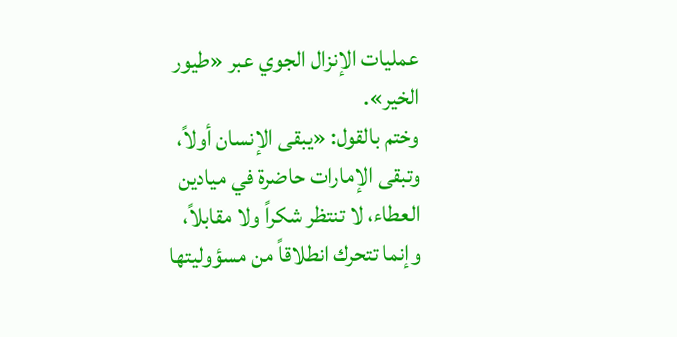عمليات الإنزال الجوي عبر «طيور الخير».
وختم بالقول: «يبقى الإنسان أولاً، وتبقى الإمارات حاضرة في ميادين العطاء، لا تنتظر شكراً ولا مقابلاً، وإنما تتحرك انطلاقاً من مسؤوليتها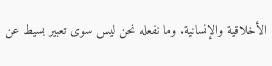الأخلاقية والإنسانية. وما نفعله نحن ليس سوى تعبير بسيط عن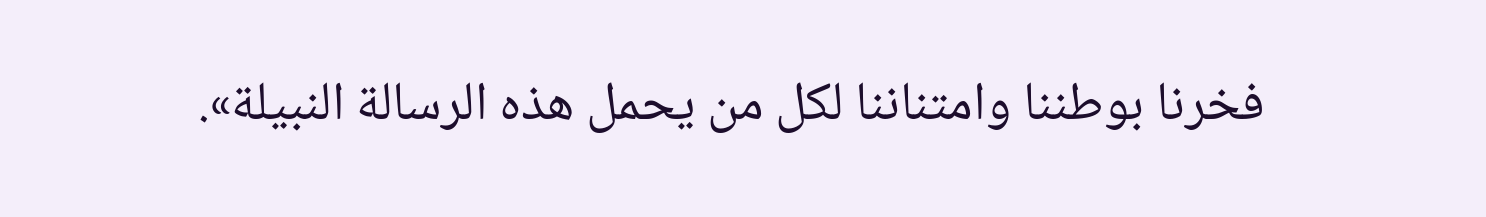فخرنا بوطننا وامتناننا لكل من يحمل هذه الرسالة النبيلة».